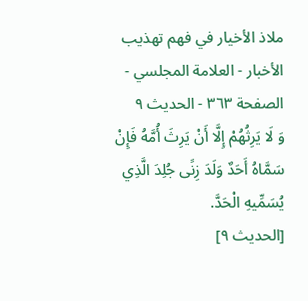ملاذ الأخيار في فهم تهذيب الأخبار - العلامة المجلسي - الصفحة ٣٦٣ - الحديث ٩
وَ لَا يَرِثُهُمْ إِلَّا أَنْ يَرِثَ أُمَّهُ فَإِنْ سَمَّاهُ أَحَدٌ وَلَدَ زِنًى جُلِدَ الَّذِي يُسَمِّيهِ الْحَدَّ.
[الحديث ٩]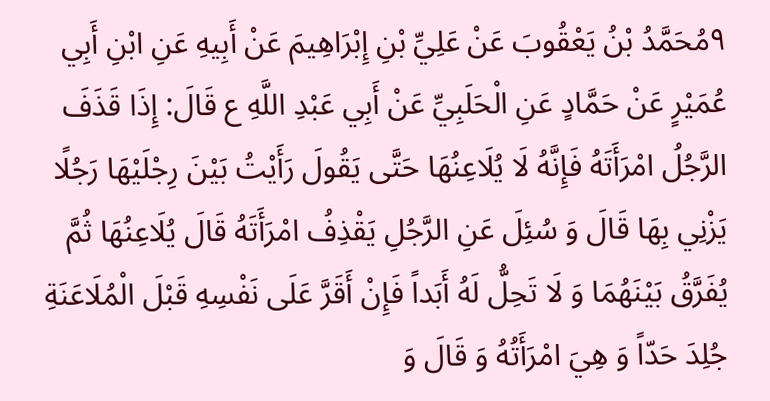٩مُحَمَّدُ بْنُ يَعْقُوبَ عَنْ عَلِيِّ بْنِ إِبْرَاهِيمَ عَنْ أَبِيهِ عَنِ ابْنِ أَبِي عُمَيْرٍ عَنْ حَمَّادٍ عَنِ الْحَلَبِيِّ عَنْ أَبِي عَبْدِ اللَّهِ ع قَالَ: إِذَا قَذَفَ الرَّجُلُ امْرَأَتَهُ فَإِنَّهُ لَا يُلَاعِنُهَا حَتَّى يَقُولَ رَأَيْتُ بَيْنَ رِجْلَيْهَا رَجُلًا يَزْنِي بِهَا قَالَ وَ سُئِلَ عَنِ الرَّجُلِ يَقْذِفُ امْرَأَتَهُ قَالَ يُلَاعِنُهَا ثُمَّ يُفَرَّقُ بَيْنَهُمَا وَ لَا تَحِلُّ لَهُ أَبَداً فَإِنْ أَقَرَّ عَلَى نَفْسِهِ قَبْلَ الْمُلَاعَنَةِ جُلِدَ حَدّاً وَ هِيَ امْرَأَتُهُ وَ قَالَ وَ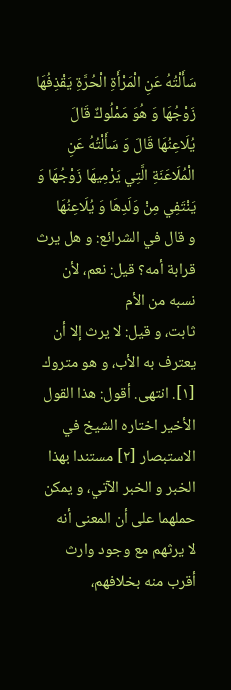سَأَلْتُهُ عَنِ الْمَرْأَةِ الْحُرَّةِ يَقْذِفُهَا زَوْجُهَا وَ هُوَ مَمْلُوكٌ قَالَ يُلَاعِنُهَا قَالَ وَ سَأَلْتُهُ عَنِ الْمُلَاعَنَةِ الَّتِي يَرْمِيهَا زَوْجُهَا وَ يَنْتَفِي مِنْ وَلَدِهَا وَ يُلَاعِنُهَا
و قال في الشرائع: و هل يرث قرابة أمه؟ قيل: نعم، لأن نسبه من الأم
ثابت، و قيل: لا يرث إلا أن يعترف به الأب، و هو متروك [١]. انتهى. أقول: هذا القول الأخير اختاره الشيخ في الاستبصار [٢] مستندا بهذا الخبر و الخبر الآتي، و يمكن حملهما على أن المعنى أنه
لا يرثهم مع وجود وارث أقرب منه بخلافهم،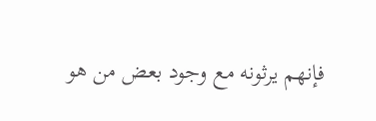فإنهم يرثونه مع وجود بعض من هو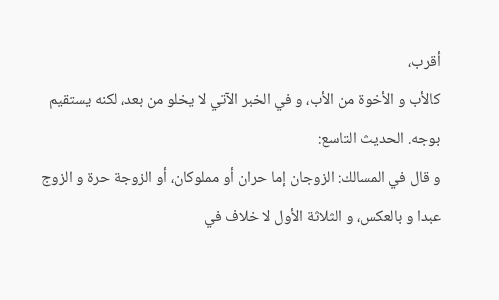أقرب،
كالأب و الأخوة من الأب، و في الخبر الآتي لا يخلو من بعد، لكنه يستقيم بوجه. الحديث التاسع:
و قال في المسالك: الزوجان إما حران أو مملوكان، أو الزوجة حرة و الزوج عبدا و بالعكس، و الثلاثة الأول لا خلاف في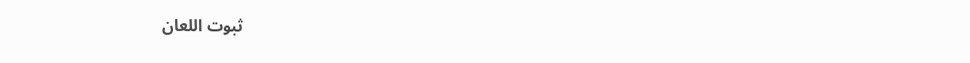ثبوت اللعان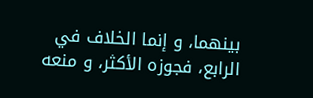بينهما، و إنما الخلاف في الرابع، فجوزه الأكثر، و منعه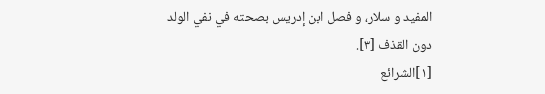المفيد و سلار، و فصل ابن إدريس بصحته في نفي الولد دون القذف [٣].
[١]الشرائع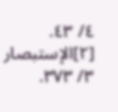٤/ ٤٣. [٢]الإستبصار ٣/ ٣٧٣.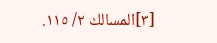[٣]المسالك ٢/ ١١٥.